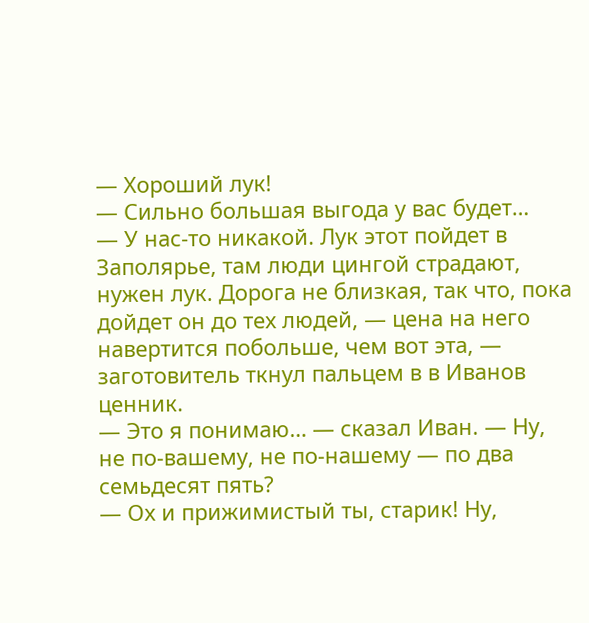— Хороший лук!
— Сильно большая выгода у вас будет…
— У нас-то никакой. Лук этот пойдет в Заполярье, там люди цингой страдают, нужен лук. Дорога не близкая, так что, пока дойдет он до тех людей, — цена на него навертится побольше, чем вот эта, — заготовитель ткнул пальцем в в Иванов ценник.
— Это я понимаю… — сказал Иван. — Ну, не по-вашему, не по-нашему — по два семьдесят пять?
— Ох и прижимистый ты, старик! Ну,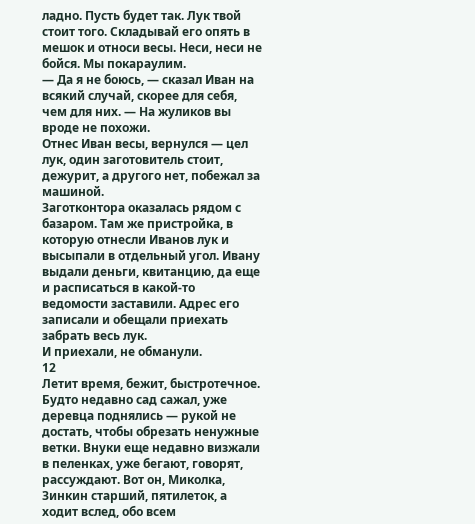ладно. Пусть будет так. Лук твой стоит того. Складывай его опять в мешок и относи весы. Неси, неси не бойся. Мы покараулим.
— Да я не боюсь, — сказал Иван на всякий случай, скорее для себя, чем для них. — На жуликов вы вроде не похожи.
Отнес Иван весы, вернулся — цел лук, один заготовитель стоит, дежурит, а другого нет, побежал за машиной.
Заготконтора оказалась рядом с базаром. Там же пристройка, в которую отнесли Иванов лук и высыпали в отдельный угол. Ивану выдали деньги, квитанцию, да еще и расписаться в какой-то ведомости заставили. Адрес его записали и обещали приехать забрать весь лук.
И приехали, не обманули.
12
Летит время, бежит, быстротечное. Будто недавно сад сажал, уже деревца поднялись — рукой не достать, чтобы обрезать ненужные ветки. Внуки еще недавно визжали в пеленках, уже бегают, говорят, рассуждают. Вот он, Миколка, Зинкин старший, пятилеток, а ходит вслед, обо всем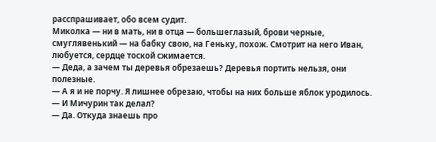расспрашивает, обо всем судит.
Миколка — ни в мать, ни в отца — большеглазый, брови черные, смуглявенький — на бабку свою, на Геньку, похож. Смотрит на него Иван, любуется, сердце тоской сжимается.
— Деда, а зачем ты деревья обрезаешь? Деревья портить нельзя, они полезные.
— А я и не порчу. Я лишнее обрезаю, чтобы на них больше яблок уродилось.
— И Мичурин так делал?
— Да. Откуда знаешь про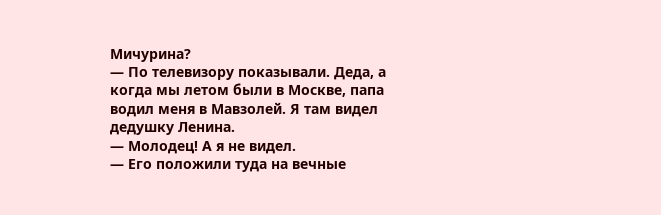Мичурина?
— По телевизору показывали. Деда, а когда мы летом были в Москве, папа водил меня в Мавзолей. Я там видел дедушку Ленина.
— Молодец! А я не видел.
— Его положили туда на вечные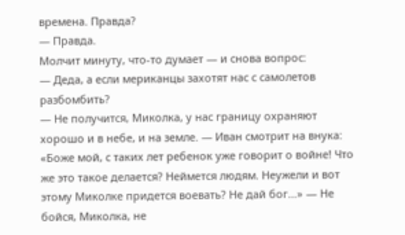времена. Правда?
— Правда.
Молчит минуту, что-то думает — и снова вопрос:
— Деда, а если мериканцы захотят нас с самолетов разбомбить?
— Не получится, Миколка, у нас границу охраняют хорошо и в небе, и на земле. — Иван смотрит на внука: «Боже мой, с таких лет ребенок уже говорит о войне! Что же это такое делается? Неймется людям. Неужели и вот этому Миколке придется воевать? Не дай бог…» — Не бойся, Миколка, не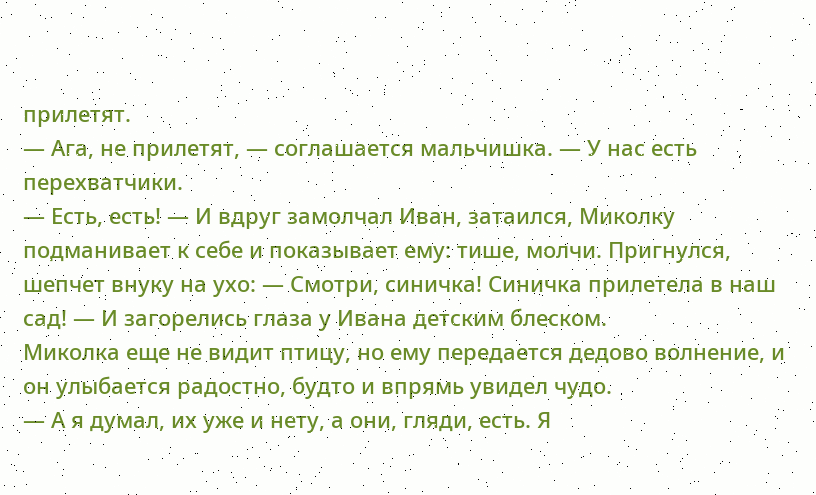прилетят.
— Ага, не прилетят, — соглашается мальчишка. — У нас есть перехватчики.
— Есть, есть! — И вдруг замолчал Иван, затаился, Миколку подманивает к себе и показывает ему: тише, молчи. Пригнулся, шепчет внуку на ухо: — Смотри, синичка! Синичка прилетела в наш сад! — И загорелись глаза у Ивана детским блеском.
Миколка еще не видит птицу, но ему передается дедово волнение, и он улыбается радостно, будто и впрямь увидел чудо.
— А я думал, их уже и нету, а они, гляди, есть. Я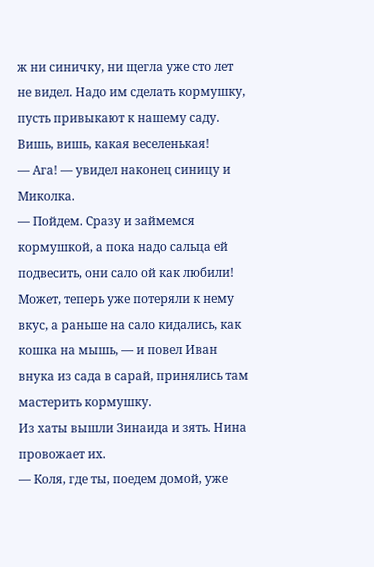ж ни синичку, ни щегла уже сто лет не видел. Надо им сделать кормушку, пусть привыкают к нашему саду. Вишь, вишь, какая веселенькая!
— Ага! — увидел наконец синицу и Миколка.
— Пойдем. Сразу и займемся кормушкой, а пока надо сальца ей подвесить, они сало ой как любили! Может, теперь уже потеряли к нему вкус, а раньше на сало кидались, как кошка на мышь, — и повел Иван внука из сада в сарай, принялись там мастерить кормушку.
Из хаты вышли Зинаида и зять. Нина провожает их.
— Коля, где ты, поедем домой, уже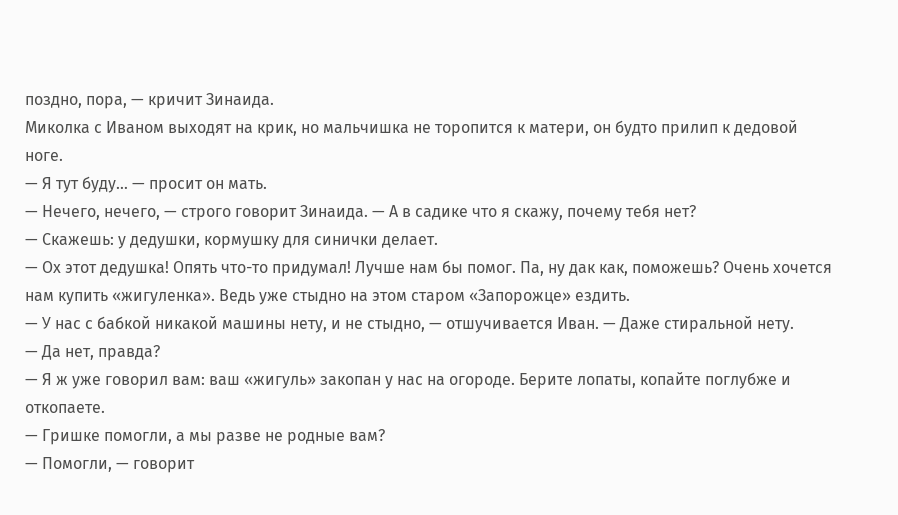поздно, пора, — кричит Зинаида.
Миколка с Иваном выходят на крик, но мальчишка не торопится к матери, он будто прилип к дедовой ноге.
— Я тут буду… — просит он мать.
— Нечего, нечего, — строго говорит Зинаида. — А в садике что я скажу, почему тебя нет?
— Скажешь: у дедушки, кормушку для синички делает.
— Ох этот дедушка! Опять что-то придумал! Лучше нам бы помог. Па, ну дак как, поможешь? Очень хочется нам купить «жигуленка». Ведь уже стыдно на этом старом «Запорожце» ездить.
— У нас с бабкой никакой машины нету, и не стыдно, — отшучивается Иван. — Даже стиральной нету.
— Да нет, правда?
— Я ж уже говорил вам: ваш «жигуль» закопан у нас на огороде. Берите лопаты, копайте поглубже и откопаете.
— Гришке помогли, а мы разве не родные вам?
— Помогли, — говорит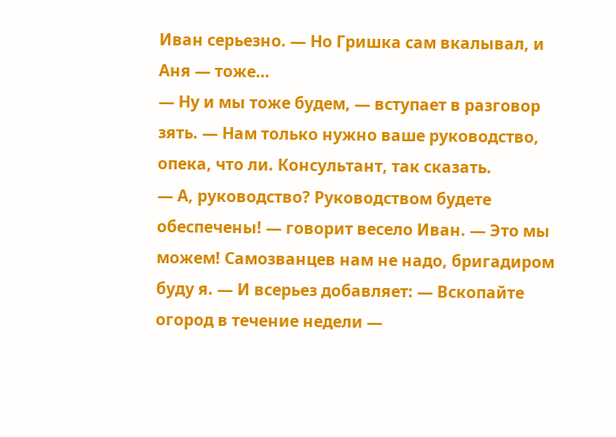Иван серьезно. — Но Гришка сам вкалывал, и Аня — тоже…
— Ну и мы тоже будем, — вступает в разговор зять. — Нам только нужно ваше руководство, опека, что ли. Консультант, так сказать.
— А, руководство? Руководством будете обеспечены! — говорит весело Иван. — Это мы можем! Самозванцев нам не надо, бригадиром буду я. — И всерьез добавляет: — Вскопайте огород в течение недели —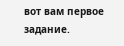вот вам первое задание.